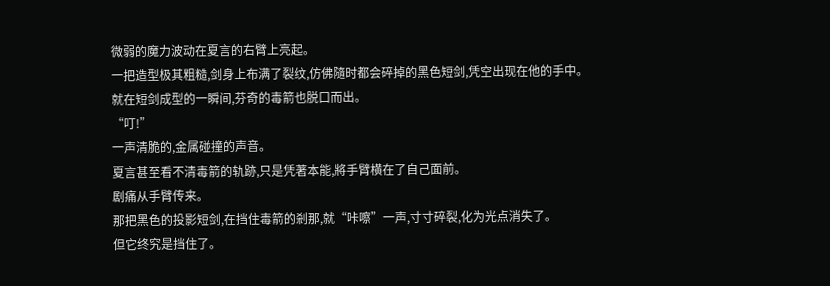微弱的魔力波动在夏言的右臂上亮起。
一把造型极其粗糙,剑身上布满了裂纹,仿佛隨时都会碎掉的黑色短剑,凭空出现在他的手中。
就在短剑成型的一瞬间,芬奇的毒箭也脱口而出。
“叮!”
一声清脆的,金属碰撞的声音。
夏言甚至看不清毒箭的轨跡,只是凭著本能,將手臂横在了自己面前。
剧痛从手臂传来。
那把黑色的投影短剑,在挡住毒箭的剎那,就“咔嚓”一声,寸寸碎裂,化为光点消失了。
但它终究是挡住了。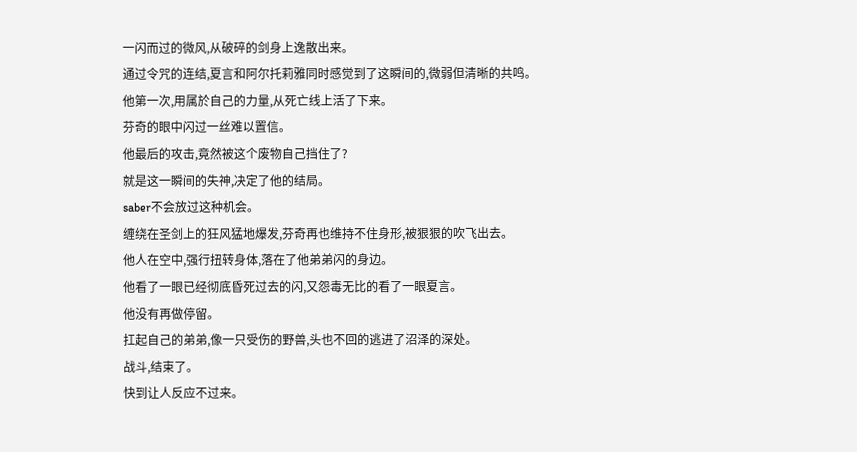一闪而过的微风,从破碎的剑身上逸散出来。
通过令咒的连结,夏言和阿尔托莉雅同时感觉到了这瞬间的,微弱但清晰的共鸣。
他第一次,用属於自己的力量,从死亡线上活了下来。
芬奇的眼中闪过一丝难以置信。
他最后的攻击,竟然被这个废物自己挡住了?
就是这一瞬间的失神,决定了他的结局。
saber不会放过这种机会。
缠绕在圣剑上的狂风猛地爆发,芬奇再也维持不住身形,被狠狠的吹飞出去。
他人在空中,强行扭转身体,落在了他弟弟闪的身边。
他看了一眼已经彻底昏死过去的闪,又怨毒无比的看了一眼夏言。
他没有再做停留。
扛起自己的弟弟,像一只受伤的野兽,头也不回的逃进了沼泽的深处。
战斗,结束了。
快到让人反应不过来。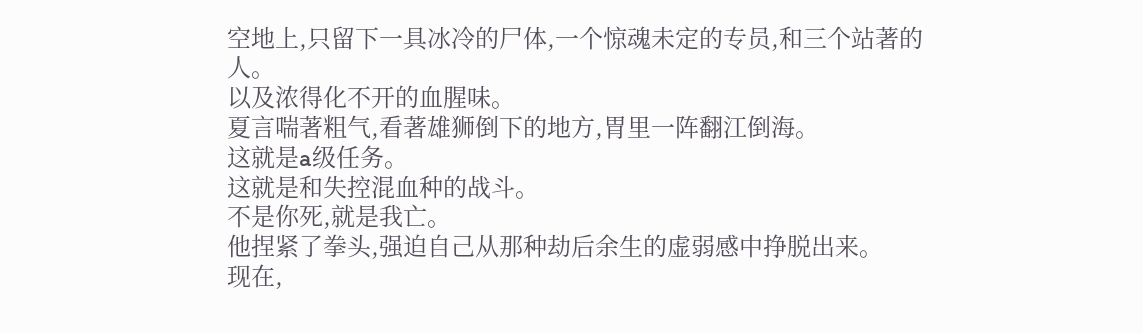空地上,只留下一具冰冷的尸体,一个惊魂未定的专员,和三个站著的人。
以及浓得化不开的血腥味。
夏言喘著粗气,看著雄狮倒下的地方,胃里一阵翻江倒海。
这就是a级任务。
这就是和失控混血种的战斗。
不是你死,就是我亡。
他捏紧了拳头,强迫自己从那种劫后余生的虚弱感中挣脱出来。
现在,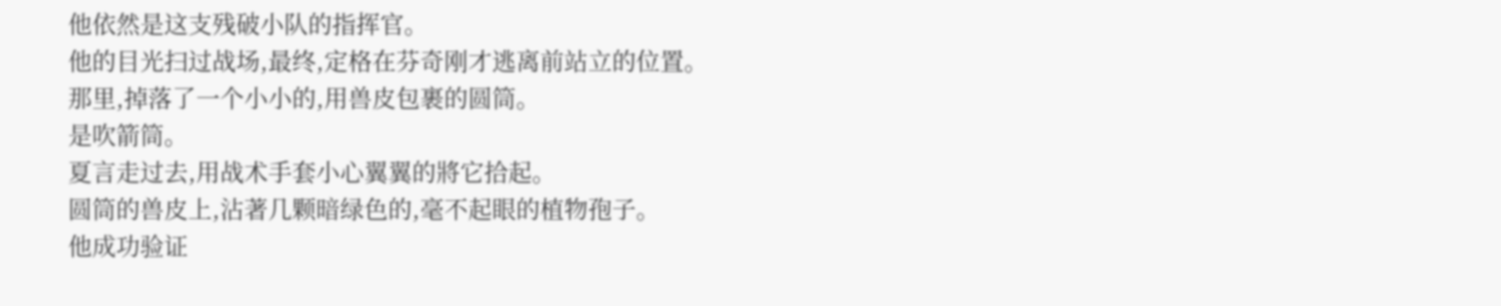他依然是这支残破小队的指挥官。
他的目光扫过战场,最终,定格在芬奇刚才逃离前站立的位置。
那里,掉落了一个小小的,用兽皮包裹的圆筒。
是吹箭筒。
夏言走过去,用战术手套小心翼翼的將它拾起。
圆筒的兽皮上,沾著几颗暗绿色的,毫不起眼的植物孢子。
他成功验证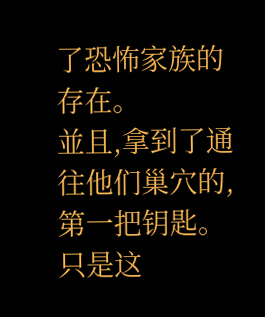了恐怖家族的存在。
並且,拿到了通往他们巢穴的,第一把钥匙。
只是这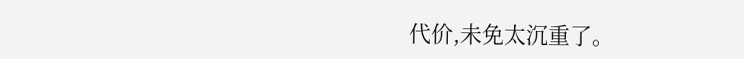代价,未免太沉重了。